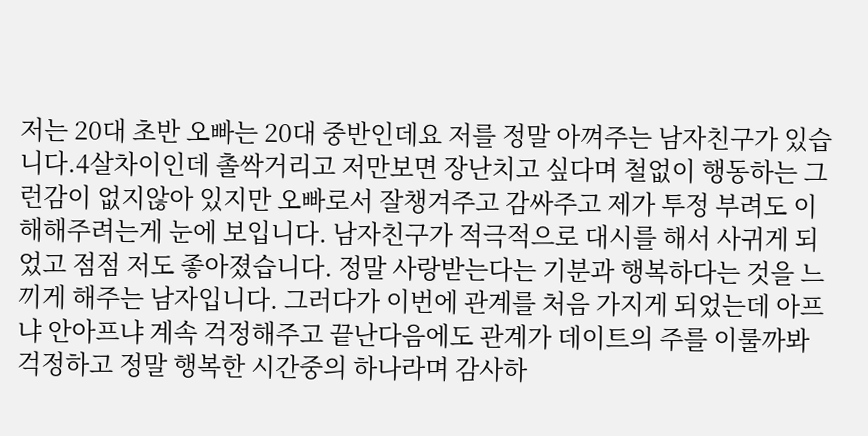저는 20대 초반 오빠는 20대 중반인데요 저를 정말 아껴주는 남자친구가 있습니다.4살차이인데 촐싹거리고 저만보면 장난치고 싶다며 철없이 행동하는 그런감이 없지않아 있지만 오빠로서 잘챙겨주고 감싸주고 제가 투정 부려도 이해해주려는게 눈에 보입니다. 남자친구가 적극적으로 대시를 해서 사귀게 되었고 점점 저도 좋아졌습니다. 정말 사랑받는다는 기분과 행복하다는 것을 느끼게 해주는 남자입니다. 그러다가 이번에 관계를 처음 가지게 되었는데 아프냐 안아프냐 계속 걱정해주고 끝난다음에도 관계가 데이트의 주를 이룰까봐 걱정하고 정말 행복한 시간중의 하나라며 감사하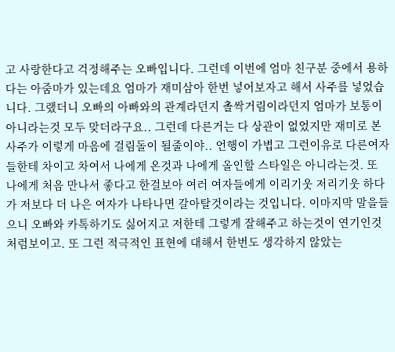고 사랑한다고 걱정해주는 오빠입니다. 그런데 이번에 엄마 친구분 중에서 용하다는 아줌마가 있는데요 엄마가 재미삼아 한번 넣어보자고 해서 사주를 넣었습니다. 그랬더니 오빠의 아빠와의 관계라던지 촐싹거림이라던지 엄마가 보통이아니라는것 모두 맞더라구요.. 그런데 다른거는 다 상관이 없었지만 재미로 본 사주가 이렇게 마음에 걸림돌이 될줄이야.. 언행이 가볍고 그런이유로 다른여자들한테 차이고 차여서 나에게 온것과 나에게 올인할 스타일은 아니라는것. 또 나에게 처음 만나서 좋다고 한걸보아 여러 여자들에게 이리기웃 저리기웃 하다가 저보다 더 나은 여자가 나타나면 갈아탈것이라는 것입니다. 이마지막 말을들으니 오빠와 카톡하기도 싫어지고 저한테 그렇게 잘해주고 하는것이 연기인것 처럼보이고. 또 그런 적극적인 표현에 대해서 한번도 생각하지 않았는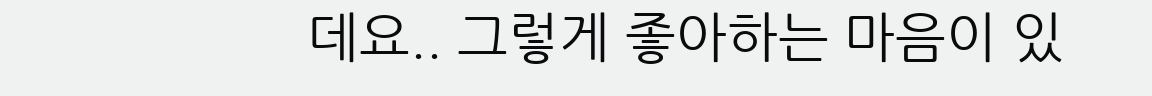데요.. 그렇게 좋아하는 마음이 있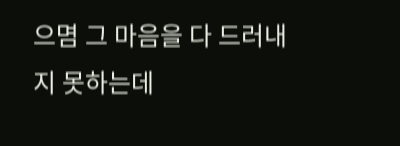으몀 그 마음을 다 드러내지 못하는데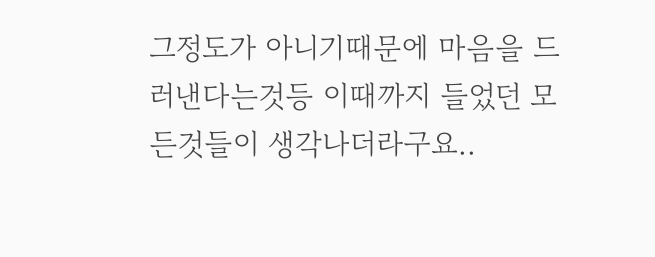그정도가 아니기때문에 마음을 드러낸다는것등 이때까지 들었던 모든것들이 생각나더라구요..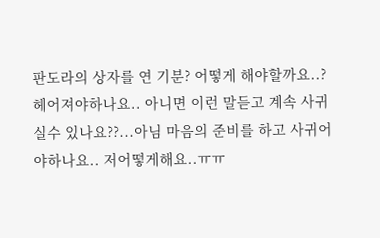판도라의 상자를 연 기분? 어떻게 해야할까요..? 헤어져야하나요.. 아니면 이런 말듣고 계속 사귀실수 있나요??...아님 마음의 준비를 하고 사귀어야하나요.. 저어떻게해요..ㅠㅠ